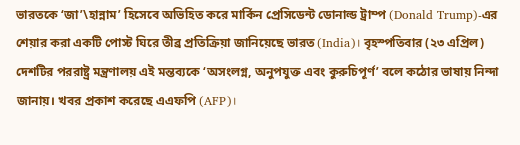ভারতকে ‘জা’\হান্নাম’ হিসেবে অভিহিত করে মার্কিন প্রেসিডেন্ট ডোনাল্ড ট্রাম্প (Donald Trump)-এর শেয়ার করা একটি পোস্ট ঘিরে তীব্র প্রতিক্রিয়া জানিয়েছে ভারত (India)। বৃহস্পতিবার (২৩ এপ্রিল) দেশটির পররাষ্ট্র মন্ত্রণালয় এই মন্তব্যকে ‘অসংলগ্ন, অনুপযুক্ত এবং কুরুচিপূর্ণ’ বলে কঠোর ভাষায় নিন্দা জানায়। খবর প্রকাশ করেছে এএফপি (AFP)।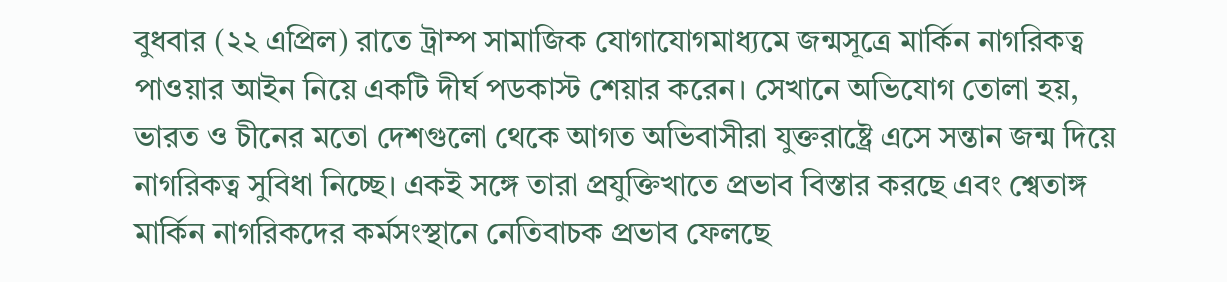বুধবার (২২ এপ্রিল) রাতে ট্রাম্প সামাজিক যোগাযোগমাধ্যমে জন্মসূত্রে মার্কিন নাগরিকত্ব পাওয়ার আইন নিয়ে একটি দীর্ঘ পডকাস্ট শেয়ার করেন। সেখানে অভিযোগ তোলা হয়, ভারত ও চীনের মতো দেশগুলো থেকে আগত অভিবাসীরা যুক্তরাষ্ট্রে এসে সন্তান জন্ম দিয়ে নাগরিকত্ব সুবিধা নিচ্ছে। একই সঙ্গে তারা প্রযুক্তিখাতে প্রভাব বিস্তার করছে এবং শ্বেতাঙ্গ মার্কিন নাগরিকদের কর্মসংস্থানে নেতিবাচক প্রভাব ফেলছে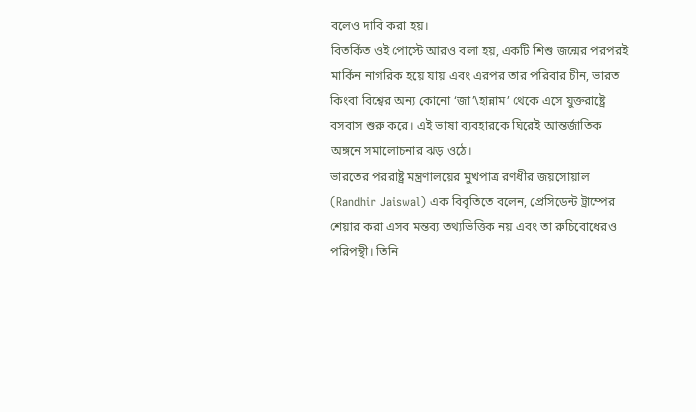বলেও দাবি করা হয়।
বিতর্কিত ওই পোস্টে আরও বলা হয়, একটি শিশু জন্মের পরপরই মার্কিন নাগরিক হয়ে যায় এবং এরপর তার পরিবার চীন, ভারত কিংবা বিশ্বের অন্য কোনো ‘জা’\হান্নাম’ থেকে এসে যুক্তরাষ্ট্রে বসবাস শুরু করে। এই ভাষা ব্যবহারকে ঘিরেই আন্তর্জাতিক অঙ্গনে সমালোচনার ঝড় ওঠে।
ভারতের পররাষ্ট্র মন্ত্রণালয়ের মুখপাত্র রণধীর জয়সোয়াল (Randhir Jaiswal) এক বিবৃতিতে বলেন, প্রেসিডেন্ট ট্রাম্পের শেয়ার করা এসব মন্তব্য তথ্যভিত্তিক নয় এবং তা রুচিবোধেরও পরিপন্থী। তিনি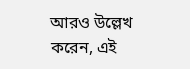আরও উল্লেখ করেন, এই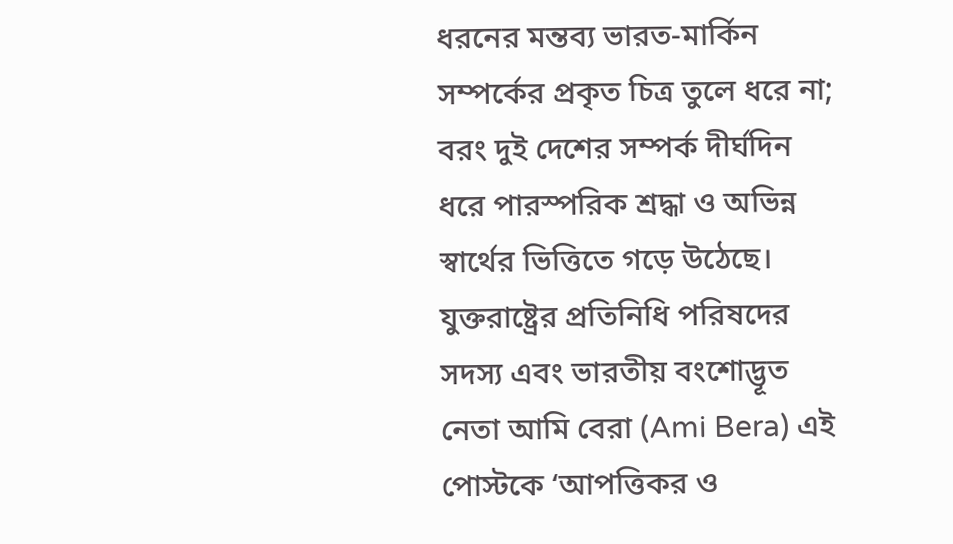ধরনের মন্তব্য ভারত-মার্কিন সম্পর্কের প্রকৃত চিত্র তুলে ধরে না; বরং দুই দেশের সম্পর্ক দীর্ঘদিন ধরে পারস্পরিক শ্রদ্ধা ও অভিন্ন স্বার্থের ভিত্তিতে গড়ে উঠেছে।
যুক্তরাষ্ট্রের প্রতিনিধি পরিষদের সদস্য এবং ভারতীয় বংশোদ্ভূত নেতা আমি বেরা (Ami Bera) এই পোস্টকে ‘আপত্তিকর ও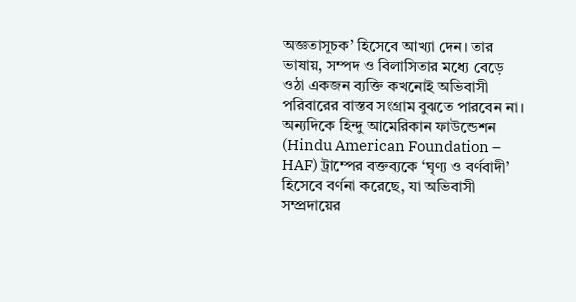অজ্ঞতাসূচক’ হিসেবে আখ্যা দেন। তার ভাষায়, সম্পদ ও বিলাসিতার মধ্যে বেড়ে ওঠা একজন ব্যক্তি কখনোই অভিবাসী পরিবারের বাস্তব সংগ্রাম বুঝতে পারবেন না।
অন্যদিকে হিন্দু আমেরিকান ফাউন্ডেশন (Hindu American Foundation – HAF) ট্রাম্পের বক্তব্যকে ‘ঘৃণ্য ও বর্ণবাদী’ হিসেবে বর্ণনা করেছে, যা অভিবাসী সম্প্রদায়ের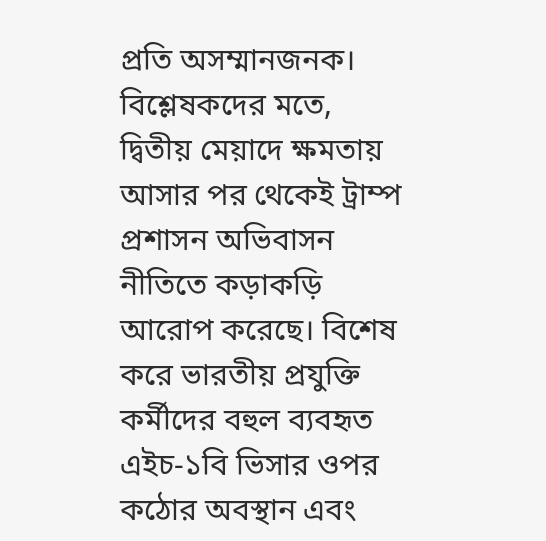প্রতি অসম্মানজনক।
বিশ্লেষকদের মতে, দ্বিতীয় মেয়াদে ক্ষমতায় আসার পর থেকেই ট্রাম্প প্রশাসন অভিবাসন নীতিতে কড়াকড়ি আরোপ করেছে। বিশেষ করে ভারতীয় প্রযুক্তি কর্মীদের বহুল ব্যবহৃত এইচ-১বি ভিসার ওপর কঠোর অবস্থান এবং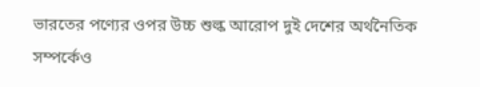ভারতের পণ্যের ওপর উচ্চ শুল্ক আরোপ দুই দেশের অর্থনৈতিক সম্পর্কেও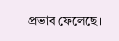প্রভাব ফেলেছে।